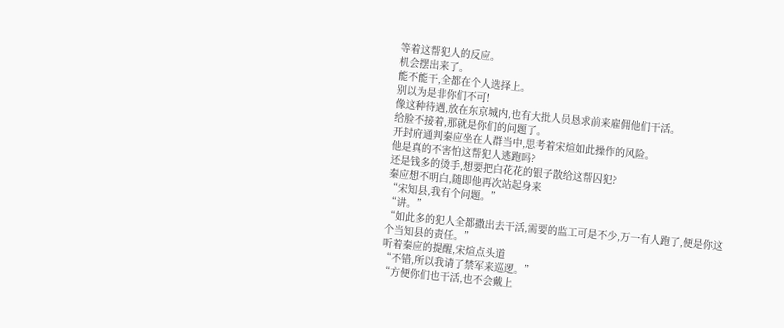等着这帮犯人的反应。
机会摆出来了。
能不能干,全都在个人选择上。
别以为是非你们不可!
像这种待遇,放在东京城内,也有大批人员恳求前来雇佣他们干活。
给脸不接着,那就是你们的问题了。
开封府通判秦应坐在人群当中,思考着宋煊如此操作的风险。
他是真的不害怕这帮犯人逃跑吗?
还是钱多的烫手,想要把白花花的银子散给这帮囚犯?
秦应想不明白,随即他再次站起身来
“宋知县,我有个问题。”
“讲。”
“如此多的犯人全都撒出去干活,需要的监工可是不少,万一有人跑了,便是你这个当知县的责任。”
听着秦应的提醒,宋煊点头道
“不错,所以我请了禁军来巡逻。”
“方便你们也干活,也不会戴上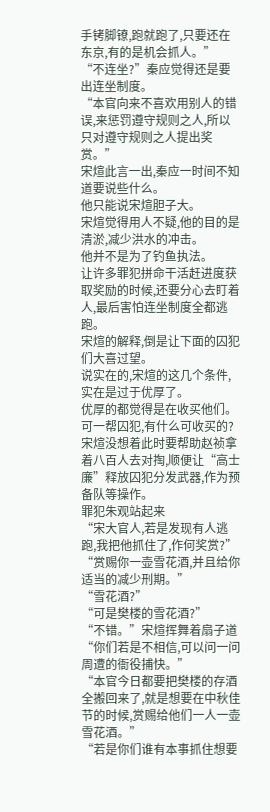手铐脚镣,跑就跑了,只要还在东京,有的是机会抓人。”
“不连坐?”秦应觉得还是要出连坐制度。
“本官向来不喜欢用别人的错误,来惩罚遵守规则之人,所以只对遵守规则之人提出奖赏。”
宋煊此言一出,秦应一时间不知道要说些什么。
他只能说宋煊胆子大。
宋煊觉得用人不疑,他的目的是清淤,减少洪水的冲击。
他并不是为了钓鱼执法。
让许多罪犯拼命干活赶进度获取奖励的时候,还要分心去盯着人,最后害怕连坐制度全都逃跑。
宋煊的解释,倒是让下面的囚犯们大喜过望。
说实在的,宋煊的这几个条件,实在是过于优厚了。
优厚的都觉得是在收买他们。
可一帮囚犯,有什么可收买的?
宋煊没想着此时要帮助赵祯拿着八百人去对掏,顺便让“高士廉”释放囚犯分发武器,作为预备队等操作。
罪犯朱观站起来
“宋大官人,若是发现有人逃跑,我把他抓住了,作何奖赏?”
“赏赐你一壶雪花酒,并且给你适当的减少刑期。”
“雪花酒?”
“可是樊楼的雪花酒?”
“不错。”宋煊挥舞着扇子道
“你们若是不相信,可以问一问周遭的衙役捕快。”
“本官今日都要把樊楼的存酒全搬回来了,就是想要在中秋佳节的时候,赏赐给他们一人一壶雪花酒。”
“若是你们谁有本事抓住想要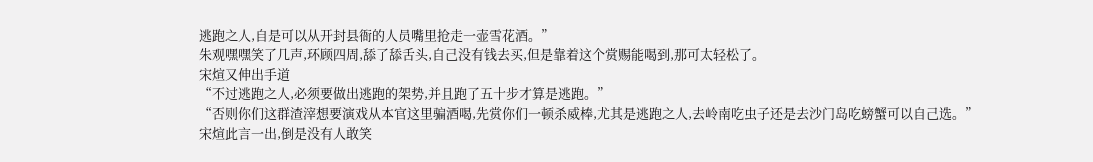逃跑之人,自是可以从开封县衙的人员嘴里抢走一壶雪花酒。”
朱观嘿嘿笑了几声,环顾四周,舔了舔舌头,自己没有钱去买,但是靠着这个赏赐能喝到,那可太轻松了。
宋煊又伸出手道
“不过逃跑之人,必须要做出逃跑的架势,并且跑了五十步才算是逃跑。”
“否则你们这群渣滓想要演戏从本官这里骗酒喝,先赏你们一顿杀威棒,尤其是逃跑之人,去岭南吃虫子还是去沙门岛吃螃蟹可以自己选。”
宋煊此言一出,倒是没有人敢笑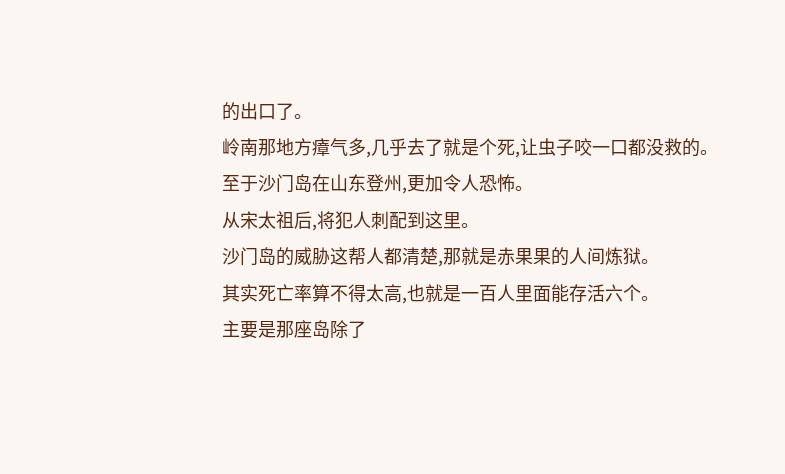的出口了。
岭南那地方瘴气多,几乎去了就是个死,让虫子咬一口都没救的。
至于沙门岛在山东登州,更加令人恐怖。
从宋太祖后,将犯人刺配到这里。
沙门岛的威胁这帮人都清楚,那就是赤果果的人间炼狱。
其实死亡率算不得太高,也就是一百人里面能存活六个。
主要是那座岛除了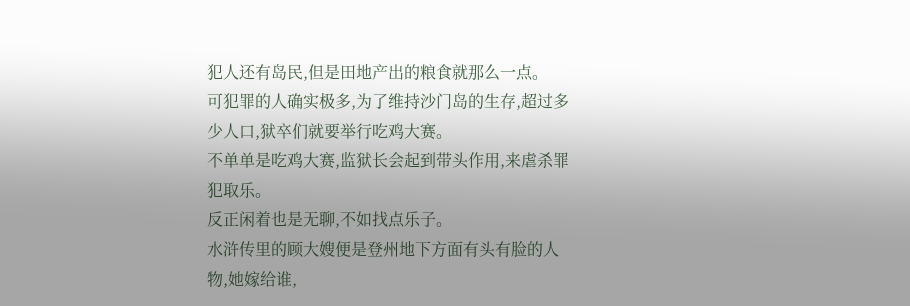犯人还有岛民,但是田地产出的粮食就那么一点。
可犯罪的人确实极多,为了维持沙门岛的生存,超过多少人口,狱卒们就要举行吃鸡大赛。
不单单是吃鸡大赛,监狱长会起到带头作用,来虐杀罪犯取乐。
反正闲着也是无聊,不如找点乐子。
水浒传里的顾大嫂便是登州地下方面有头有脸的人物,她嫁给谁,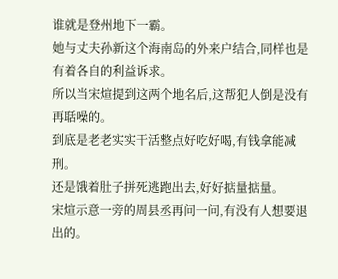谁就是登州地下一霸。
她与丈夫孙新这个海南岛的外来户结合,同样也是有着各自的利益诉求。
所以当宋煊提到这两个地名后,这帮犯人倒是没有再聒噪的。
到底是老老实实干活整点好吃好喝,有钱拿能减刑。
还是饿着肚子拼死逃跑出去,好好掂量掂量。
宋煊示意一旁的周县丞再问一问,有没有人想要退出的。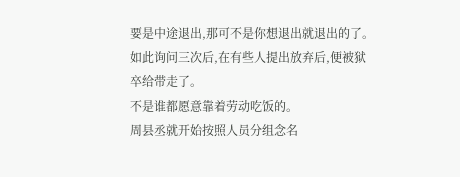要是中途退出,那可不是你想退出就退出的了。
如此询问三次后,在有些人提出放弃后,便被狱卒给带走了。
不是谁都愿意靠着劳动吃饭的。
周县丞就开始按照人员分组念名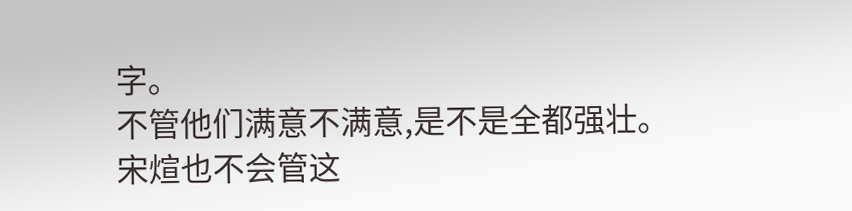字。
不管他们满意不满意,是不是全都强壮。
宋煊也不会管这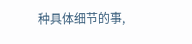种具体细节的事,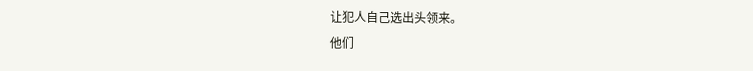让犯人自己选出头领来。
他们